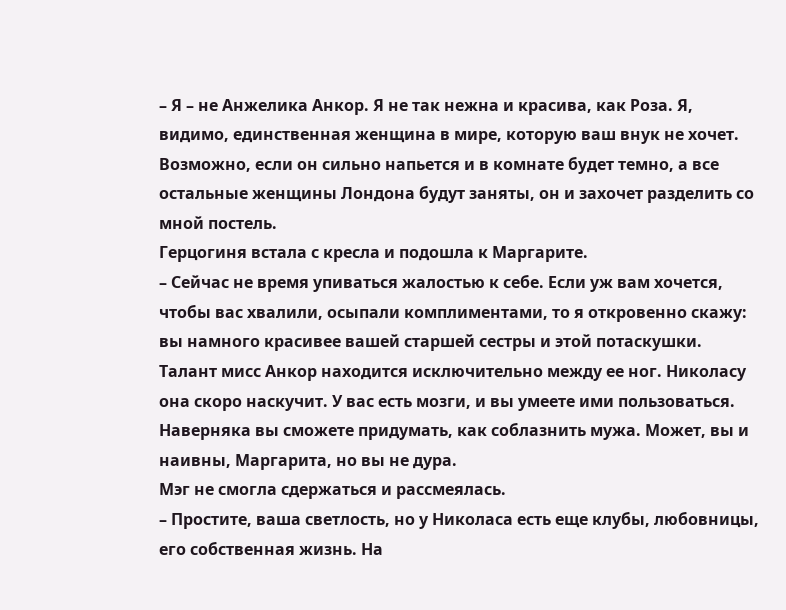– Я – не Анжелика Анкор. Я не так нежна и красива, как Роза. Я, видимо, единственная женщина в мире, которую ваш внук не хочет. Возможно, если он сильно напьется и в комнате будет темно, а все остальные женщины Лондона будут заняты, он и захочет разделить со мной постель.
Герцогиня встала с кресла и подошла к Маргарите.
– Сейчас не время упиваться жалостью к себе. Если уж вам хочется, чтобы вас хвалили, осыпали комплиментами, то я откровенно скажу: вы намного красивее вашей старшей сестры и этой потаскушки. Талант мисс Анкор находится исключительно между ее ног. Николасу она скоро наскучит. У вас есть мозги, и вы умеете ими пользоваться. Наверняка вы сможете придумать, как соблазнить мужа. Может, вы и наивны, Маргарита, но вы не дура.
Мэг не смогла сдержаться и рассмеялась.
– Простите, ваша светлость, но у Николаса есть еще клубы, любовницы, его собственная жизнь. На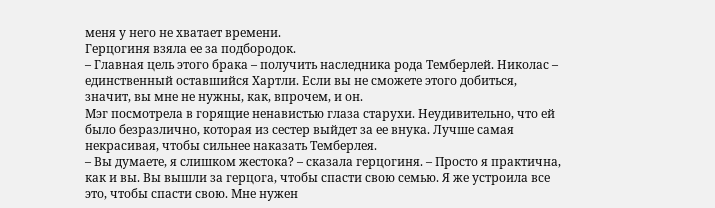меня у него не хватает времени.
Герцогиня взяла ее за подбородок.
– Главная цель этого брака – получить наследника рода Темберлей. Николас – единственный оставшийся Хартли. Если вы не сможете этого добиться, значит, вы мне не нужны, как, впрочем, и он.
Мэг посмотрела в горящие ненавистью глаза старухи. Неудивительно, что ей было безразлично, которая из сестер выйдет за ее внука. Лучше самая некрасивая, чтобы сильнее наказать Темберлея.
– Вы думаете, я слишком жестока? – сказала герцогиня. – Просто я практична, как и вы. Вы вышли за герцога, чтобы спасти свою семью. Я же устроила все это, чтобы спасти свою. Мне нужен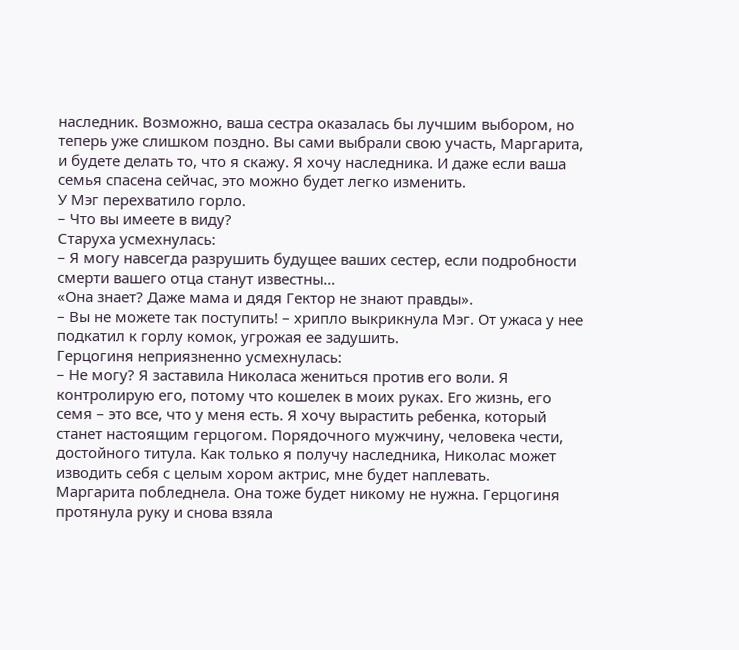наследник. Возможно, ваша сестра оказалась бы лучшим выбором, но теперь уже слишком поздно. Вы сами выбрали свою участь, Маргарита, и будете делать то, что я скажу. Я хочу наследника. И даже если ваша семья спасена сейчас, это можно будет легко изменить.
У Мэг перехватило горло.
– Что вы имеете в виду?
Старуха усмехнулась:
– Я могу навсегда разрушить будущее ваших сестер, если подробности смерти вашего отца станут известны…
«Она знает? Даже мама и дядя Гектор не знают правды».
– Вы не можете так поступить! – хрипло выкрикнула Мэг. От ужаса у нее подкатил к горлу комок, угрожая ее задушить.
Герцогиня неприязненно усмехнулась:
– Не могу? Я заставила Николаса жениться против его воли. Я контролирую его, потому что кошелек в моих руках. Его жизнь, его семя – это все, что у меня есть. Я хочу вырастить ребенка, который станет настоящим герцогом. Порядочного мужчину, человека чести, достойного титула. Как только я получу наследника, Николас может изводить себя с целым хором актрис, мне будет наплевать.
Маргарита побледнела. Она тоже будет никому не нужна. Герцогиня протянула руку и снова взяла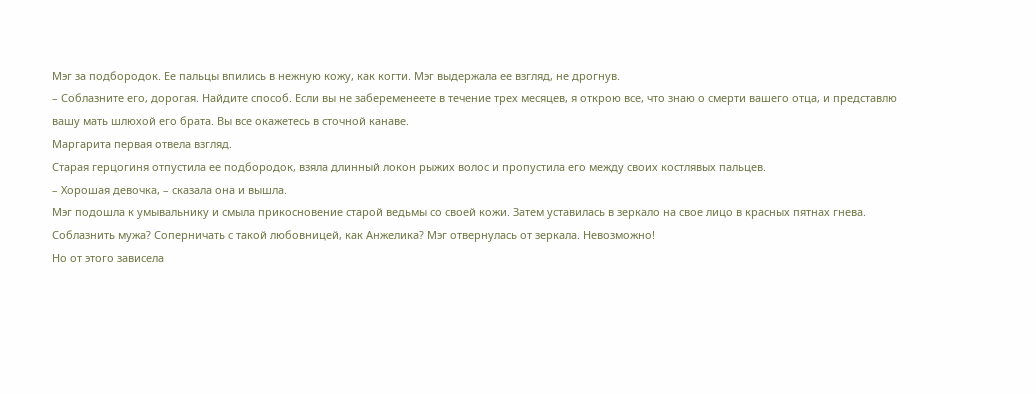Мэг за подбородок. Ее пальцы впились в нежную кожу, как когти. Мэг выдержала ее взгляд, не дрогнув.
– Соблазните его, дорогая. Найдите способ. Если вы не забеременеете в течение трех месяцев, я открою все, что знаю о смерти вашего отца, и представлю вашу мать шлюхой его брата. Вы все окажетесь в сточной канаве.
Маргарита первая отвела взгляд.
Старая герцогиня отпустила ее подбородок, взяла длинный локон рыжих волос и пропустила его между своих костлявых пальцев.
– Хорошая девочка, – сказала она и вышла.
Мэг подошла к умывальнику и смыла прикосновение старой ведьмы со своей кожи. Затем уставилась в зеркало на свое лицо в красных пятнах гнева.
Соблазнить мужа? Соперничать с такой любовницей, как Анжелика? Мэг отвернулась от зеркала. Невозможно!
Но от этого зависела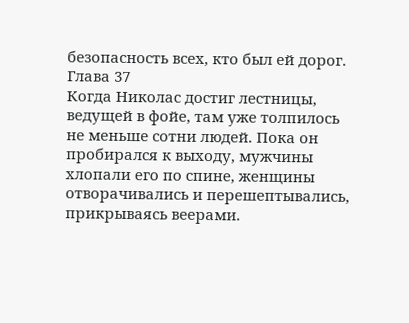безопасность всех, кто был ей дорог.
Глава 37
Когда Николас достиг лестницы, ведущей в фойе, там уже толпилось не меньше сотни людей. Пока он пробирался к выходу, мужчины хлопали его по спине, женщины отворачивались и перешептывались, прикрываясь веерами.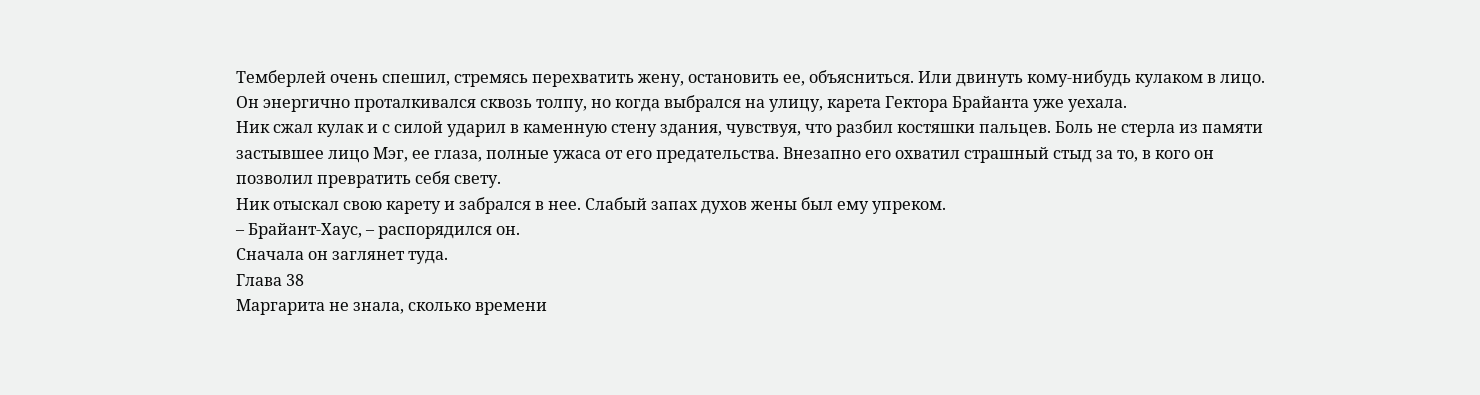Темберлей очень спешил, стремясь перехватить жену, остановить ее, объясниться. Или двинуть кому-нибудь кулаком в лицо. Он энергично проталкивался сквозь толпу, но когда выбрался на улицу, карета Гектора Брайанта уже уехала.
Ник сжал кулак и с силой ударил в каменную стену здания, чувствуя, что разбил костяшки пальцев. Боль не стерла из памяти застывшее лицо Мэг, ее глаза, полные ужаса от его предательства. Внезапно его охватил страшный стыд за то, в кого он позволил превратить себя свету.
Ник отыскал свою карету и забрался в нее. Слабый запах духов жены был ему упреком.
– Брайант-Хаус, – распорядился он.
Сначала он заглянет туда.
Глава 38
Маргарита не знала, сколько времени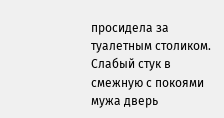просидела за туалетным столиком. Слабый стук в смежную с покоями мужа дверь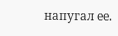напугал ее.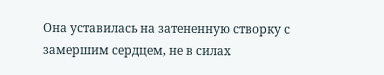Она уставилась на затененную створку с замершим сердцем, не в силах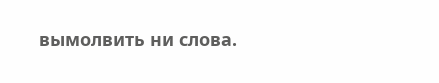вымолвить ни слова.